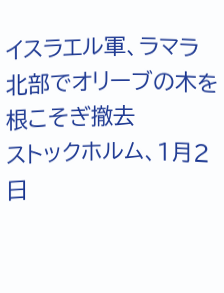イスラエル軍、ラマラ北部でオリーブの木を根こそぎ撤去
ストックホルム、1月2日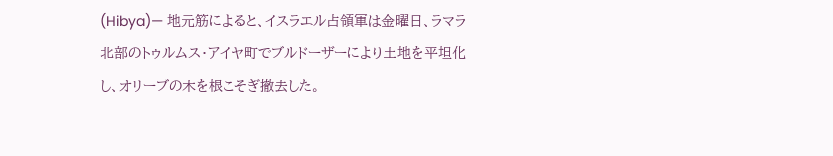(Hibya)— 地元筋によると、イスラエル占領軍は金曜日、ラマラ北部のトゥルムス・アイヤ町でブルドーザーにより土地を平坦化し、オリーブの木を根こそぎ撤去した。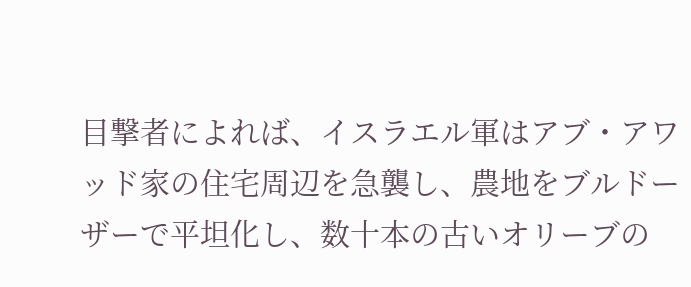目撃者によれば、イスラエル軍はアブ・アワッド家の住宅周辺を急襲し、農地をブルドーザーで平坦化し、数十本の古いオリーブの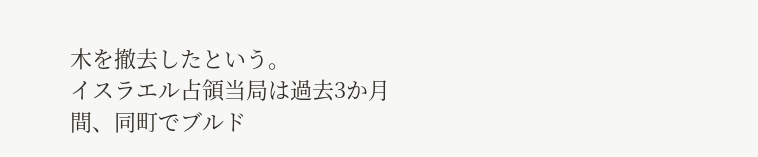木を撤去したという。
イスラエル占領当局は過去3か月間、同町でブルド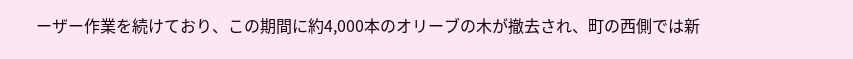ーザー作業を続けており、この期間に約4,000本のオリーブの木が撤去され、町の西側では新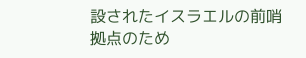設されたイスラエルの前哨拠点のため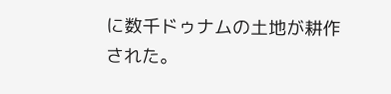に数千ドゥナムの土地が耕作された。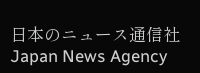日本のニュース通信社 Japan News Agency